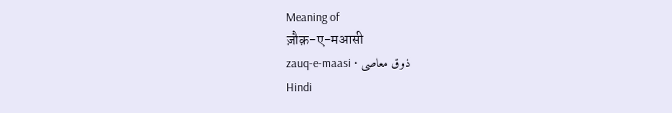Meaning of
ज़ौक़-ए-मआसी
zauq-e-maasi • ذوق معاصی
Hindi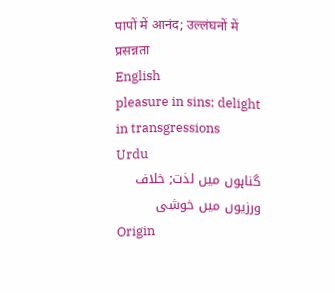पापों में आनंद; उल्लंघनों में प्रसन्नता
English
pleasure in sins; delight in transgressions
Urdu
گناہوں میں لذت; خلاف ورزیوں میں خوشی
Origin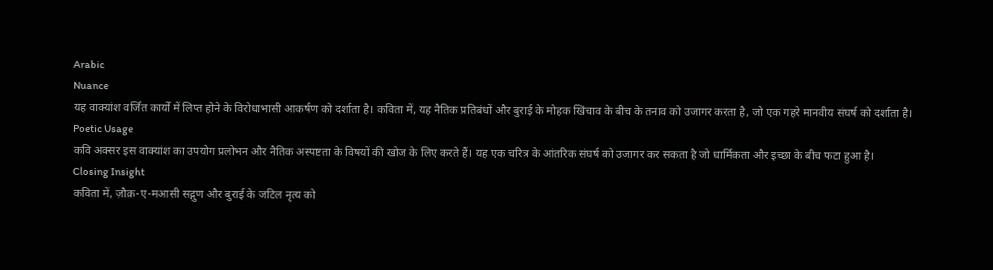Arabic
Nuance
यह वाक्यांश वर्जित कार्यों में लिप्त होने के विरोधाभासी आकर्षण को दर्शाता है। कविता में, यह नैतिक प्रतिबंधों और बुराई के मोहक खिंचाव के बीच के तनाव को उजागर करता है, जो एक गहरे मानवीय संघर्ष को दर्शाता है।
Poetic Usage
कवि अक्सर इस वाक्यांश का उपयोग प्रलोभन और नैतिक अस्पष्टता के विषयों की खोज के लिए करते हैं। यह एक चरित्र के आंतरिक संघर्ष को उजागर कर सकता है जो धार्मिकता और इच्छा के बीच फटा हुआ है।
Closing Insight
कविता में, ज़ौक़-ए-मआसी सद्गुण और बुराई के जटिल नृत्य को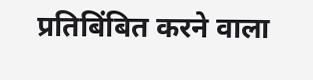प्रतिबिंबित करने वाला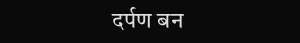दर्पण बन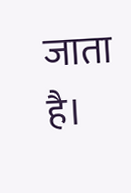जाता है।